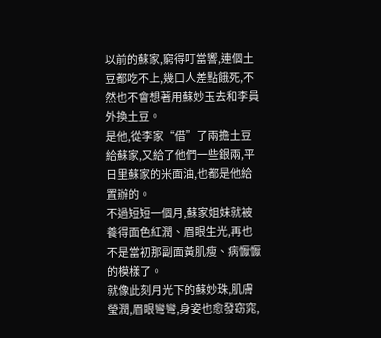以前的蘇家,窮得叮當響,連個土豆都吃不上,幾口人差點餓死,不然也不會想著用蘇妙玉去和李員外換土豆。
是他,從李家“借”了兩擔土豆給蘇家,又給了他們一些銀兩,平日里蘇家的米面油,也都是他給置辦的。
不過短短一個月,蘇家姐妹就被養得面色紅潤、眉眼生光,再也不是當初那副面黃肌瘦、病懨懨的模樣了。
就像此刻月光下的蘇妙珠,肌膚瑩潤,眉眼彎彎,身姿也愈發窈窕,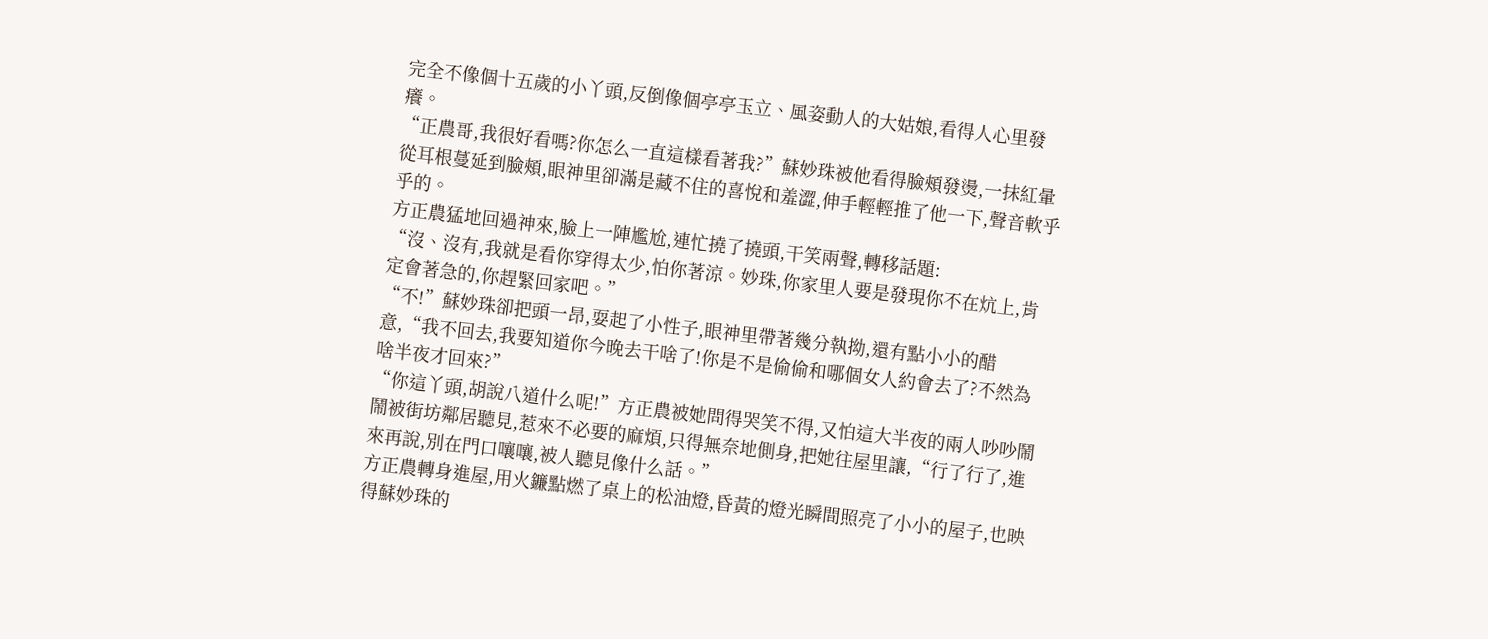完全不像個十五歲的小丫頭,反倒像個亭亭玉立、風姿動人的大姑娘,看得人心里發癢。
“正農哥,我很好看嗎?你怎么一直這樣看著我?”蘇妙珠被他看得臉頰發燙,一抹紅暈從耳根蔓延到臉頰,眼神里卻滿是藏不住的喜悅和羞澀,伸手輕輕推了他一下,聲音軟乎乎的。
方正農猛地回過神來,臉上一陣尷尬,連忙撓了撓頭,干笑兩聲,轉移話題:
“沒、沒有,我就是看你穿得太少,怕你著涼。妙珠,你家里人要是發現你不在炕上,肯定會著急的,你趕緊回家吧。”
“不!”蘇妙珠卻把頭一昂,耍起了小性子,眼神里帶著幾分執拗,還有點小小的醋意,“我不回去,我要知道你今晚去干啥了!你是不是偷偷和哪個女人約會去了?不然為啥半夜才回來?”
“你這丫頭,胡說八道什么呢!”方正農被她問得哭笑不得,又怕這大半夜的兩人吵吵鬧鬧被街坊鄰居聽見,惹來不必要的麻煩,只得無奈地側身,把她往屋里讓,“行了行了,進來再說,別在門口嚷嚷,被人聽見像什么話。”
方正農轉身進屋,用火鐮點燃了桌上的松油燈,昏黃的燈光瞬間照亮了小小的屋子,也映得蘇妙珠的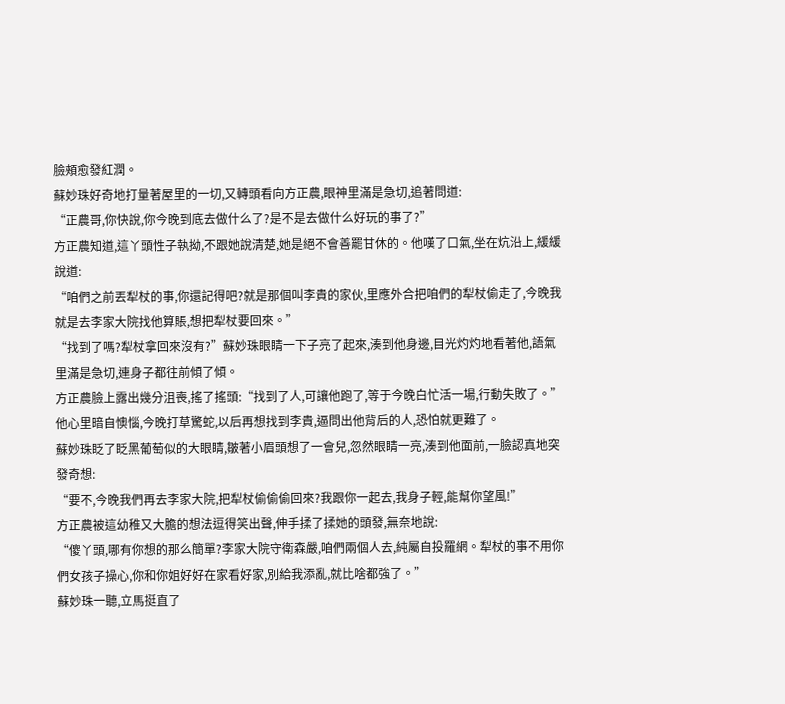臉頰愈發紅潤。
蘇妙珠好奇地打量著屋里的一切,又轉頭看向方正農,眼神里滿是急切,追著問道:
“正農哥,你快說,你今晚到底去做什么了?是不是去做什么好玩的事了?”
方正農知道,這丫頭性子執拗,不跟她說清楚,她是絕不會善罷甘休的。他嘆了口氣,坐在炕沿上,緩緩說道:
“咱們之前丟犁杖的事,你還記得吧?就是那個叫李貴的家伙,里應外合把咱們的犁杖偷走了,今晚我就是去李家大院找他算賬,想把犁杖要回來。”
“找到了嗎?犁杖拿回來沒有?”蘇妙珠眼睛一下子亮了起來,湊到他身邊,目光灼灼地看著他,語氣里滿是急切,連身子都往前傾了傾。
方正農臉上露出幾分沮喪,搖了搖頭:“找到了人,可讓他跑了,等于今晚白忙活一場,行動失敗了。”
他心里暗自懊惱,今晚打草驚蛇,以后再想找到李貴,逼問出他背后的人,恐怕就更難了。
蘇妙珠眨了眨黑葡萄似的大眼睛,皺著小眉頭想了一會兒,忽然眼睛一亮,湊到他面前,一臉認真地突發奇想:
“要不,今晚我們再去李家大院,把犁杖偷偷偷回來?我跟你一起去,我身子輕,能幫你望風!”
方正農被這幼稚又大膽的想法逗得笑出聲,伸手揉了揉她的頭發,無奈地說:
“傻丫頭,哪有你想的那么簡單?李家大院守衛森嚴,咱們兩個人去,純屬自投羅網。犁杖的事不用你們女孩子操心,你和你姐好好在家看好家,別給我添亂,就比啥都強了。”
蘇妙珠一聽,立馬挺直了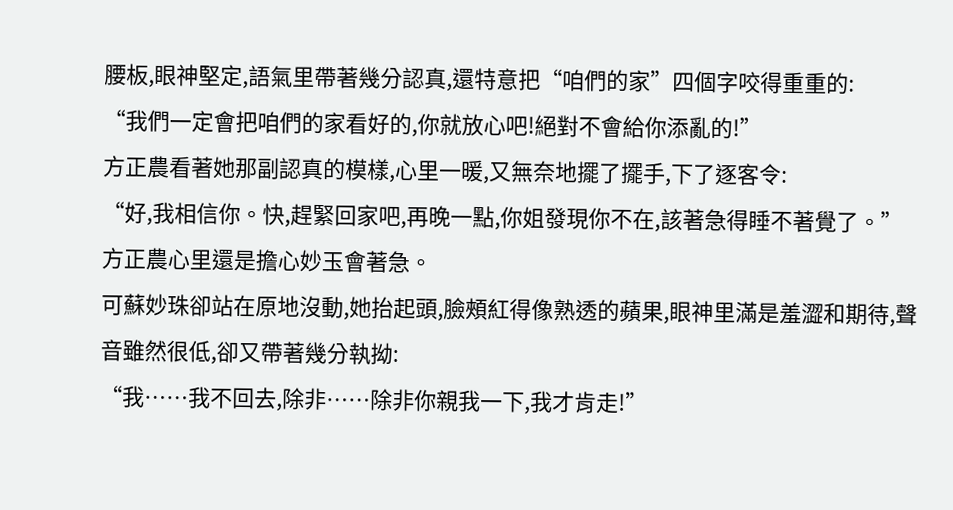腰板,眼神堅定,語氣里帶著幾分認真,還特意把“咱們的家”四個字咬得重重的:
“我們一定會把咱們的家看好的,你就放心吧!絕對不會給你添亂的!”
方正農看著她那副認真的模樣,心里一暖,又無奈地擺了擺手,下了逐客令:
“好,我相信你。快,趕緊回家吧,再晚一點,你姐發現你不在,該著急得睡不著覺了。”
方正農心里還是擔心妙玉會著急。
可蘇妙珠卻站在原地沒動,她抬起頭,臉頰紅得像熟透的蘋果,眼神里滿是羞澀和期待,聲音雖然很低,卻又帶著幾分執拗:
“我……我不回去,除非……除非你親我一下,我才肯走!”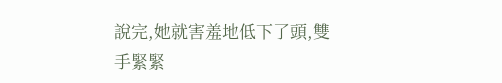說完,她就害羞地低下了頭,雙手緊緊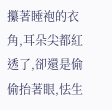攥著睡袍的衣角,耳朵尖都紅透了,卻還是偷偷抬著眼,怯生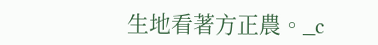生地看著方正農。_c